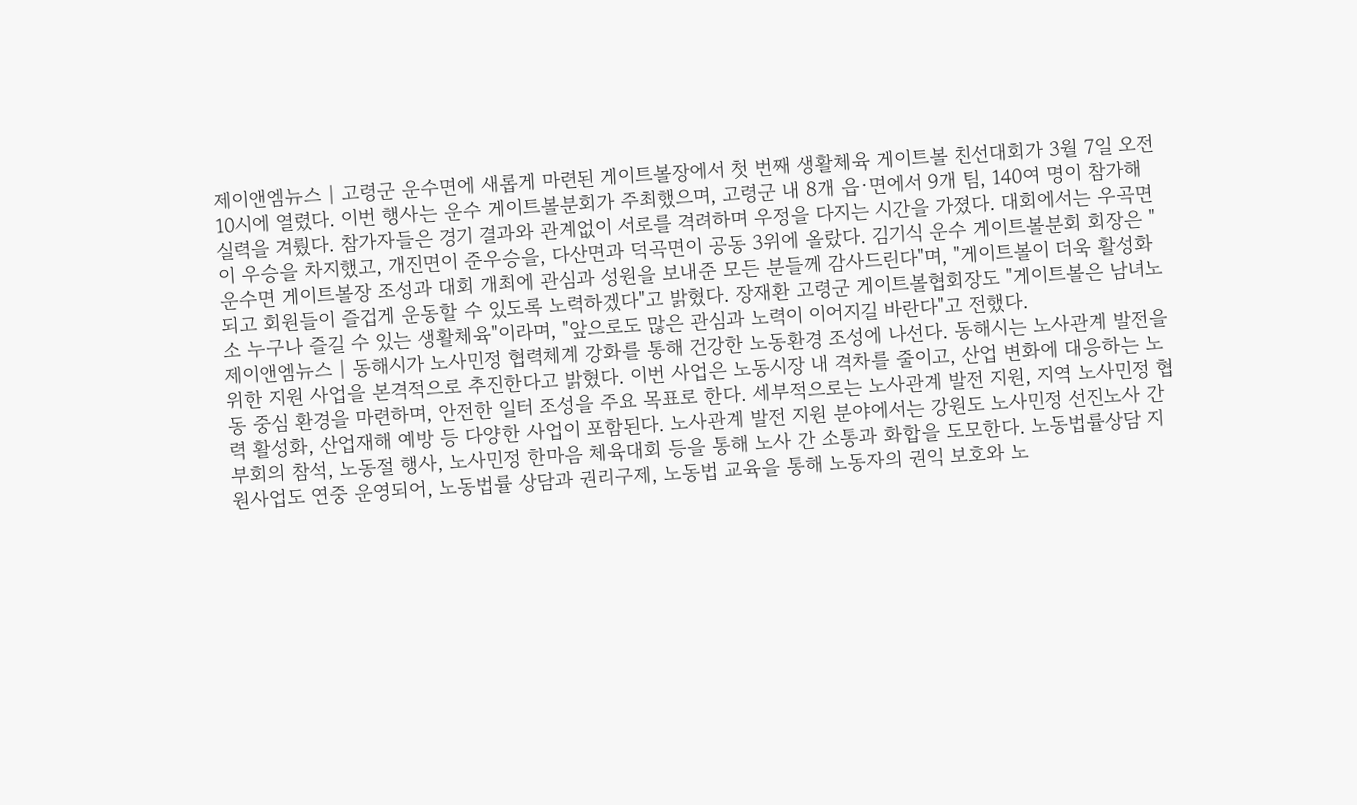제이앤엠뉴스 | 고령군 운수면에 새롭게 마련된 게이트볼장에서 첫 번째 생활체육 게이트볼 친선대회가 3월 7일 오전 10시에 열렸다. 이번 행사는 운수 게이트볼분회가 주최했으며, 고령군 내 8개 읍·면에서 9개 팀, 140여 명이 참가해 실력을 겨뤘다. 참가자들은 경기 결과와 관계없이 서로를 격려하며 우정을 다지는 시간을 가졌다. 대회에서는 우곡면이 우승을 차지했고, 개진면이 준우승을, 다산면과 덕곡면이 공동 3위에 올랐다. 김기식 운수 게이트볼분회 회장은 "운수면 게이트볼장 조성과 대회 개최에 관심과 성원을 보내준 모든 분들께 감사드린다"며, "게이트볼이 더욱 활성화되고 회원들이 즐겁게 운동할 수 있도록 노력하겠다"고 밝혔다. 장재환 고령군 게이트볼협회장도 "게이트볼은 남녀노소 누구나 즐길 수 있는 생활체육"이라며, "앞으로도 많은 관심과 노력이 이어지길 바란다"고 전했다.
제이앤엠뉴스 | 동해시가 노사민정 협력체계 강화를 통해 건강한 노동환경 조성에 나선다. 동해시는 노사관계 발전을 위한 지원 사업을 본격적으로 추진한다고 밝혔다. 이번 사업은 노동시장 내 격차를 줄이고, 산업 변화에 대응하는 노동 중심 환경을 마련하며, 안전한 일터 조성을 주요 목표로 한다. 세부적으로는 노사관계 발전 지원, 지역 노사민정 협력 활성화, 산업재해 예방 등 다양한 사업이 포함된다. 노사관계 발전 지원 분야에서는 강원도 노사민정 선진노사 간부회의 참석, 노동절 행사, 노사민정 한마음 체육대회 등을 통해 노사 간 소통과 화합을 도모한다. 노동법률상담 지원사업도 연중 운영되어, 노동법률 상담과 권리구제, 노동법 교육을 통해 노동자의 권익 보호와 노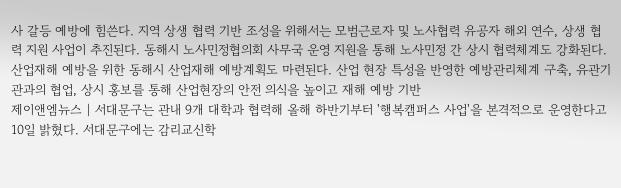사 갈등 예방에 힘쓴다. 지역 상생 협력 기반 조성을 위해서는 모범근로자 및 노사협력 유공자 해외 연수, 상생 협력 지원 사업이 추진된다. 동해시 노사민정협의회 사무국 운영 지원을 통해 노사민정 간 상시 협력체계도 강화된다. 산업재해 예방을 위한 동해시 산업재해 예방계획도 마련된다. 산업 현장 특성을 반영한 예방관리체계 구축, 유관기관과의 협업, 상시 홍보를 통해 산업현장의 안전 의식을 높이고 재해 예방 기반
제이앤엠뉴스 | 서대문구는 관내 9개 대학과 협력해 올해 하반기부터 '행복캠퍼스 사업'을 본격적으로 운영한다고 10일 밝혔다. 서대문구에는 감리교신학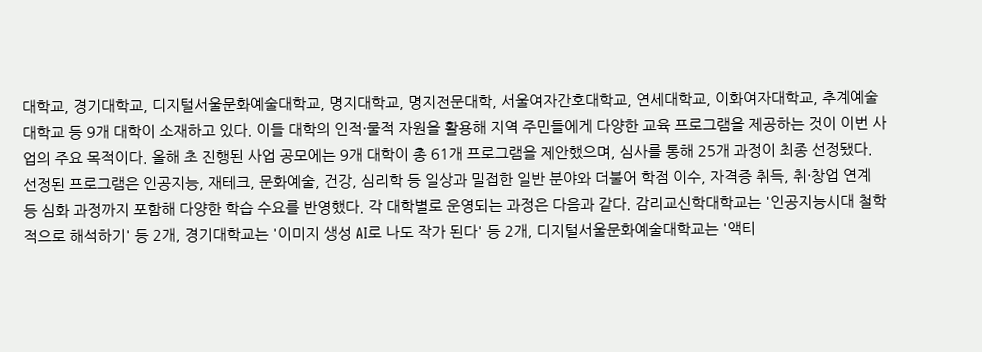대학교, 경기대학교, 디지털서울문화예술대학교, 명지대학교, 명지전문대학, 서울여자간호대학교, 연세대학교, 이화여자대학교, 추계예술대학교 등 9개 대학이 소재하고 있다. 이들 대학의 인적·물적 자원을 활용해 지역 주민들에게 다양한 교육 프로그램을 제공하는 것이 이번 사업의 주요 목적이다. 올해 초 진행된 사업 공모에는 9개 대학이 총 61개 프로그램을 제안했으며, 심사를 통해 25개 과정이 최종 선정됐다. 선정된 프로그램은 인공지능, 재테크, 문화예술, 건강, 심리학 등 일상과 밀접한 일반 분야와 더불어 학점 이수, 자격증 취득, 취·창업 연계 등 심화 과정까지 포함해 다양한 학습 수요를 반영했다. 각 대학별로 운영되는 과정은 다음과 같다. 감리교신학대학교는 '인공지능시대 철학적으로 해석하기' 등 2개, 경기대학교는 '이미지 생성 AI로 나도 작가 된다' 등 2개, 디지털서울문화예술대학교는 '액티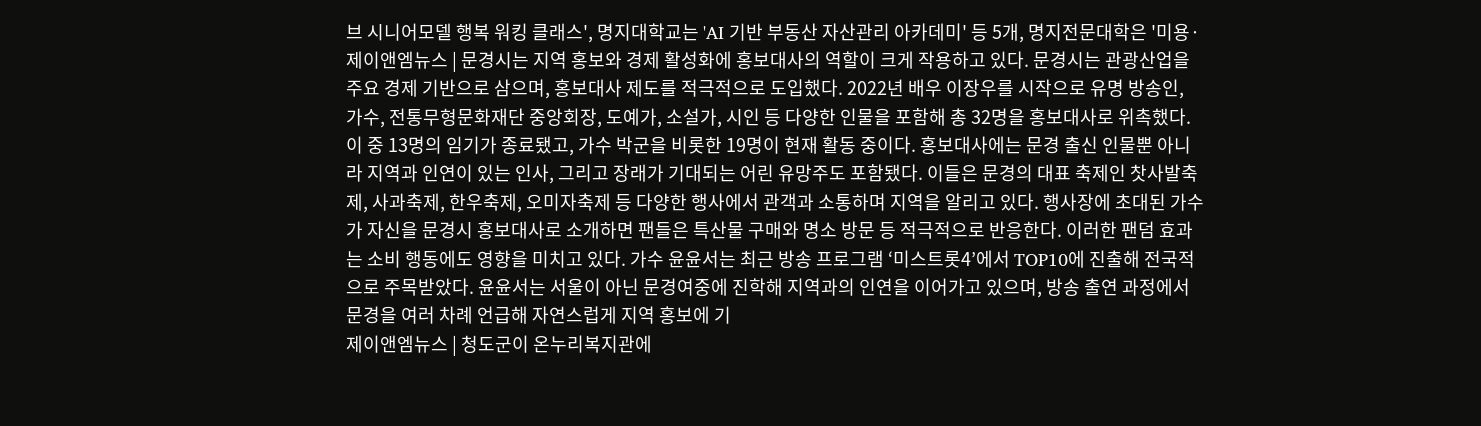브 시니어모델 행복 워킹 클래스', 명지대학교는 'AI 기반 부동산 자산관리 아카데미' 등 5개, 명지전문대학은 '미용·
제이앤엠뉴스 | 문경시는 지역 홍보와 경제 활성화에 홍보대사의 역할이 크게 작용하고 있다. 문경시는 관광산업을 주요 경제 기반으로 삼으며, 홍보대사 제도를 적극적으로 도입했다. 2022년 배우 이장우를 시작으로 유명 방송인, 가수, 전통무형문화재단 중앙회장, 도예가, 소설가, 시인 등 다양한 인물을 포함해 총 32명을 홍보대사로 위촉했다. 이 중 13명의 임기가 종료됐고, 가수 박군을 비롯한 19명이 현재 활동 중이다. 홍보대사에는 문경 출신 인물뿐 아니라 지역과 인연이 있는 인사, 그리고 장래가 기대되는 어린 유망주도 포함됐다. 이들은 문경의 대표 축제인 찻사발축제, 사과축제, 한우축제, 오미자축제 등 다양한 행사에서 관객과 소통하며 지역을 알리고 있다. 행사장에 초대된 가수가 자신을 문경시 홍보대사로 소개하면 팬들은 특산물 구매와 명소 방문 등 적극적으로 반응한다. 이러한 팬덤 효과는 소비 행동에도 영향을 미치고 있다. 가수 윤윤서는 최근 방송 프로그램 ‘미스트롯4’에서 TOP10에 진출해 전국적으로 주목받았다. 윤윤서는 서울이 아닌 문경여중에 진학해 지역과의 인연을 이어가고 있으며, 방송 출연 과정에서 문경을 여러 차례 언급해 자연스럽게 지역 홍보에 기
제이앤엠뉴스 | 청도군이 온누리복지관에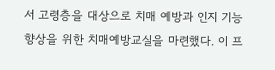서 고령층을 대상으로 치매 예방과 인지 기능 향상을 위한 치매예방교실을 마련했다. 이 프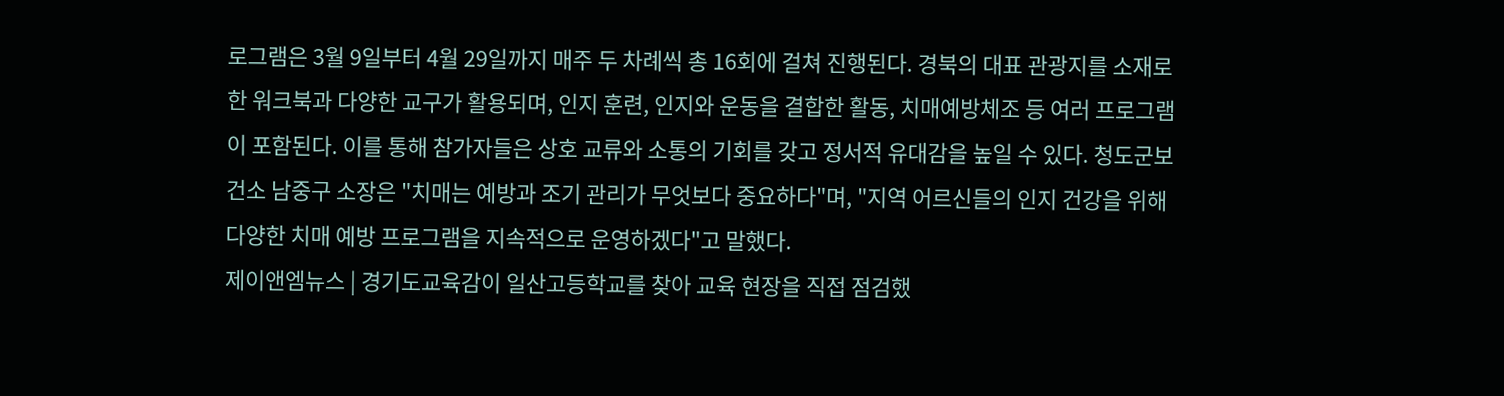로그램은 3월 9일부터 4월 29일까지 매주 두 차례씩 총 16회에 걸쳐 진행된다. 경북의 대표 관광지를 소재로 한 워크북과 다양한 교구가 활용되며, 인지 훈련, 인지와 운동을 결합한 활동, 치매예방체조 등 여러 프로그램이 포함된다. 이를 통해 참가자들은 상호 교류와 소통의 기회를 갖고 정서적 유대감을 높일 수 있다. 청도군보건소 남중구 소장은 "치매는 예방과 조기 관리가 무엇보다 중요하다"며, "지역 어르신들의 인지 건강을 위해 다양한 치매 예방 프로그램을 지속적으로 운영하겠다"고 말했다.
제이앤엠뉴스 | 경기도교육감이 일산고등학교를 찾아 교육 현장을 직접 점검했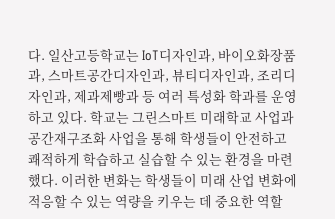다. 일산고등학교는 IoT디자인과, 바이오화장품과, 스마트공간디자인과, 뷰티디자인과, 조리디자인과, 제과제빵과 등 여러 특성화 학과를 운영하고 있다. 학교는 그린스마트 미래학교 사업과 공간재구조화 사업을 통해 학생들이 안전하고 쾌적하게 학습하고 실습할 수 있는 환경을 마련했다. 이러한 변화는 학생들이 미래 산업 변화에 적응할 수 있는 역량을 키우는 데 중요한 역할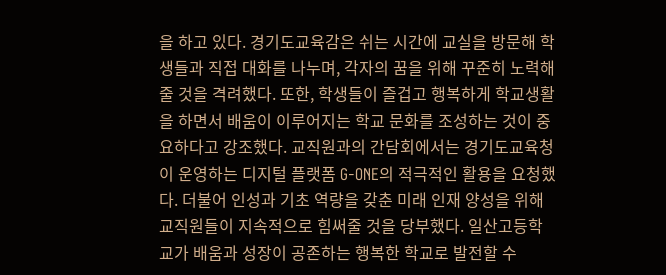을 하고 있다. 경기도교육감은 쉬는 시간에 교실을 방문해 학생들과 직접 대화를 나누며, 각자의 꿈을 위해 꾸준히 노력해 줄 것을 격려했다. 또한, 학생들이 즐겁고 행복하게 학교생활을 하면서 배움이 이루어지는 학교 문화를 조성하는 것이 중요하다고 강조했다. 교직원과의 간담회에서는 경기도교육청이 운영하는 디지털 플랫폼 G-ONE의 적극적인 활용을 요청했다. 더불어 인성과 기초 역량을 갖춘 미래 인재 양성을 위해 교직원들이 지속적으로 힘써줄 것을 당부했다. 일산고등학교가 배움과 성장이 공존하는 행복한 학교로 발전할 수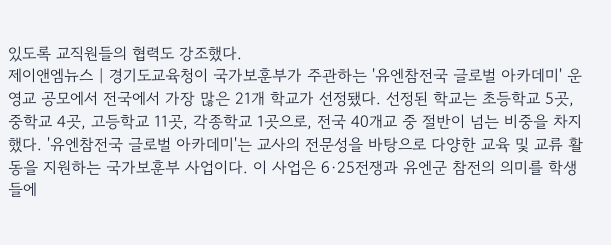있도록 교직원들의 협력도 강조했다.
제이앤엠뉴스 | 경기도교육청이 국가보훈부가 주관하는 '유엔참전국 글로벌 아카데미' 운영교 공모에서 전국에서 가장 많은 21개 학교가 선정됐다. 선정된 학교는 초등학교 5곳, 중학교 4곳, 고등학교 11곳, 각종학교 1곳으로, 전국 40개교 중 절반이 넘는 비중을 차지했다. '유엔참전국 글로벌 아카데미'는 교사의 전문성을 바탕으로 다양한 교육 및 교류 활동을 지원하는 국가보훈부 사업이다. 이 사업은 6·25전쟁과 유엔군 참전의 의미를 학생들에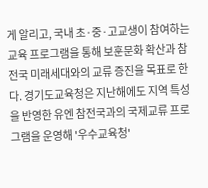게 알리고, 국내 초·중·고교생이 참여하는 교육 프로그램을 통해 보훈문화 확산과 참전국 미래세대와의 교류 증진을 목표로 한다. 경기도교육청은 지난해에도 지역 특성을 반영한 유엔 참전국과의 국제교류 프로그램을 운영해 '우수교육청'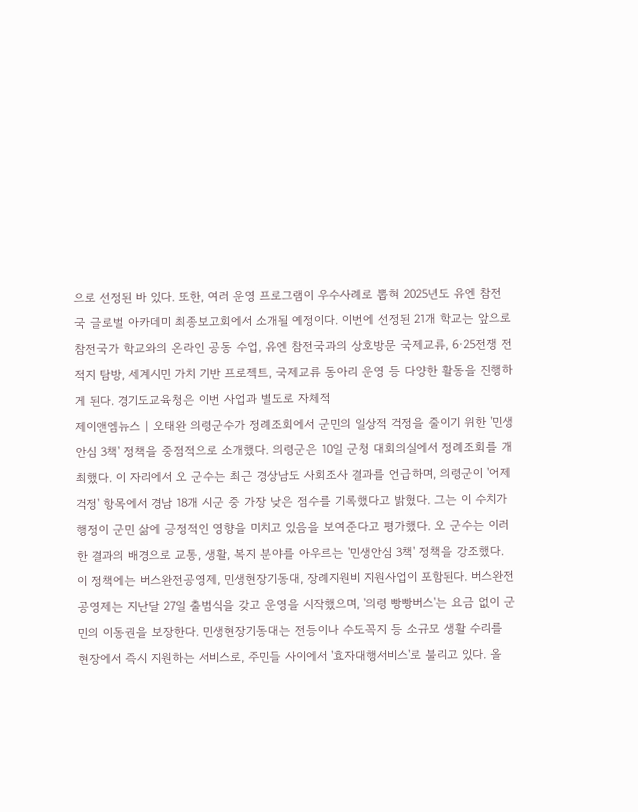으로 선정된 바 있다. 또한, 여러 운영 프로그램이 우수사례로 뽑혀 2025년도 유엔 참전국 글로벌 아카데미 최종보고회에서 소개될 예정이다. 이번에 선정된 21개 학교는 앞으로 참전국가 학교와의 온라인 공동 수업, 유엔 참전국과의 상호방문 국제교류, 6·25전쟁 전적지 탐방, 세계시민 가치 기반 프로젝트, 국제교류 동아리 운영 등 다양한 활동을 진행하게 된다. 경기도교육청은 이번 사업과 별도로 자체적
제이앤엠뉴스 | 오태완 의령군수가 정례조회에서 군민의 일상적 걱정을 줄이기 위한 '민생안심 3책' 정책을 중점적으로 소개했다. 의령군은 10일 군청 대회의실에서 정례조회를 개최했다. 이 자리에서 오 군수는 최근 경상남도 사회조사 결과를 언급하며, 의령군이 '어제 걱정' 항목에서 경남 18개 시군 중 가장 낮은 점수를 기록했다고 밝혔다. 그는 이 수치가 행정이 군민 삶에 긍정적인 영향을 미치고 있음을 보여준다고 평가했다. 오 군수는 이러한 결과의 배경으로 교통, 생활, 복지 분야를 아우르는 '민생안심 3책' 정책을 강조했다. 이 정책에는 버스완전공영제, 민생현장기동대, 장례지원비 지원사업이 포함된다. 버스완전공영제는 지난달 27일 출범식을 갖고 운영을 시작했으며, '의령 빵빵버스'는 요금 없이 군민의 이동권을 보장한다. 민생현장기동대는 전등이나 수도꼭지 등 소규모 생활 수리를 현장에서 즉시 지원하는 서비스로, 주민들 사이에서 '효자대행서비스'로 불리고 있다. 올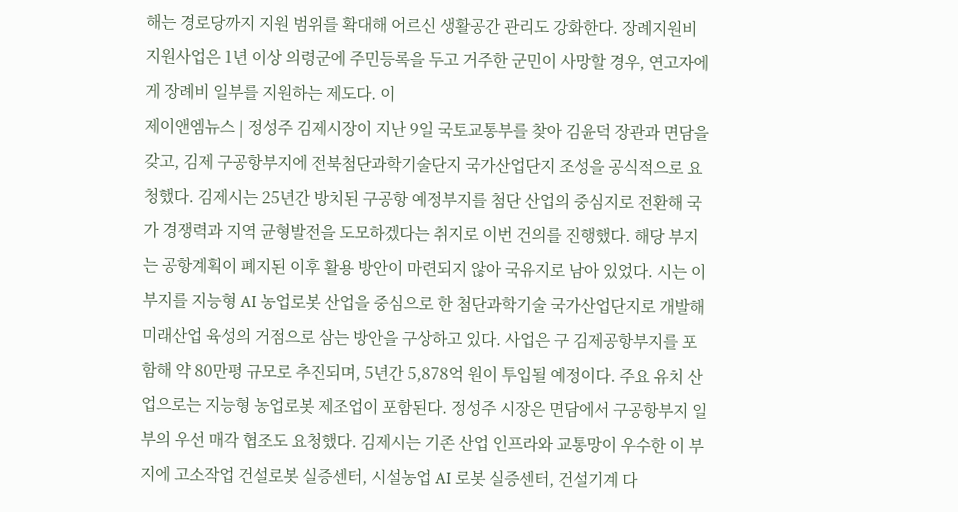해는 경로당까지 지원 범위를 확대해 어르신 생활공간 관리도 강화한다. 장례지원비 지원사업은 1년 이상 의령군에 주민등록을 두고 거주한 군민이 사망할 경우, 연고자에게 장례비 일부를 지원하는 제도다. 이
제이앤엠뉴스 | 정성주 김제시장이 지난 9일 국토교통부를 찾아 김윤덕 장관과 면담을 갖고, 김제 구공항부지에 전북첨단과학기술단지 국가산업단지 조성을 공식적으로 요청했다. 김제시는 25년간 방치된 구공항 예정부지를 첨단 산업의 중심지로 전환해 국가 경쟁력과 지역 균형발전을 도모하겠다는 취지로 이번 건의를 진행했다. 해당 부지는 공항계획이 폐지된 이후 활용 방안이 마련되지 않아 국유지로 남아 있었다. 시는 이 부지를 지능형 AI 농업로봇 산업을 중심으로 한 첨단과학기술 국가산업단지로 개발해 미래산업 육성의 거점으로 삼는 방안을 구상하고 있다. 사업은 구 김제공항부지를 포함해 약 80만평 규모로 추진되며, 5년간 5,878억 원이 투입될 예정이다. 주요 유치 산업으로는 지능형 농업로봇 제조업이 포함된다. 정성주 시장은 면담에서 구공항부지 일부의 우선 매각 협조도 요청했다. 김제시는 기존 산업 인프라와 교통망이 우수한 이 부지에 고소작업 건설로봇 실증센터, 시설농업 AI 로봇 실증센터, 건설기계 다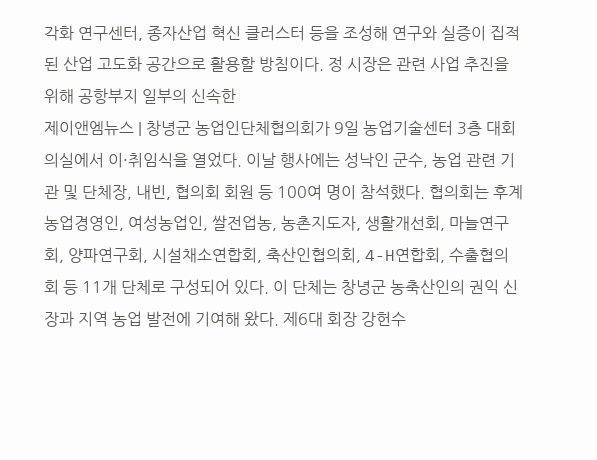각화 연구센터, 종자산업 혁신 클러스터 등을 조성해 연구와 실증이 집적된 산업 고도화 공간으로 활용할 방침이다. 정 시장은 관련 사업 추진을 위해 공항부지 일부의 신속한
제이앤엠뉴스 | 창녕군 농업인단체협의회가 9일 농업기술센터 3층 대회의실에서 이·취임식을 열었다. 이날 행사에는 성낙인 군수, 농업 관련 기관 및 단체장, 내빈, 협의회 회원 등 100여 명이 참석했다. 협의회는 후계농업경영인, 여성농업인, 쌀전업농, 농촌지도자, 생활개선회, 마늘연구회, 양파연구회, 시설채소연합회, 축산인협의회, 4-H연합회, 수출협의회 등 11개 단체로 구성되어 있다. 이 단체는 창녕군 농축산인의 권익 신장과 지역 농업 발전에 기여해 왔다. 제6대 회장 강헌수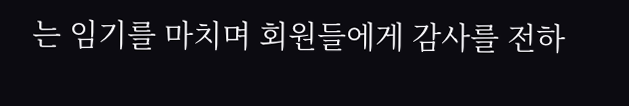는 임기를 마치며 회원들에게 감사를 전하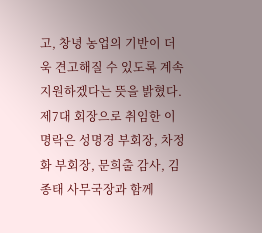고, 창녕 농업의 기반이 더욱 견고해질 수 있도록 계속 지원하겠다는 뜻을 밝혔다. 제7대 회장으로 취임한 이명락은 성명경 부회장, 차정화 부회장, 문희출 감사, 김종태 사무국장과 함께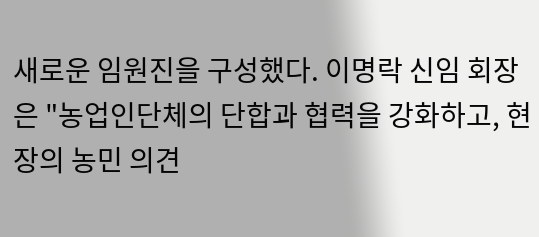새로운 임원진을 구성했다. 이명락 신임 회장은 "농업인단체의 단합과 협력을 강화하고, 현장의 농민 의견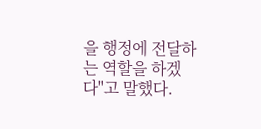을 행정에 전달하는 역할을 하겠다"고 말했다.